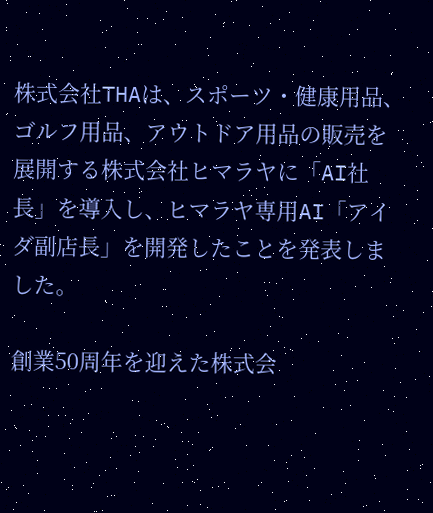株式会社THAは、スポーツ・健康用品、ゴルフ用品、アウトドア用品の販売を展開する株式会社ヒマラヤに「AI社長」を導入し、ヒマラヤ専用AI「アイダ副店長」を開発したことを発表しました。

創業50周年を迎えた株式会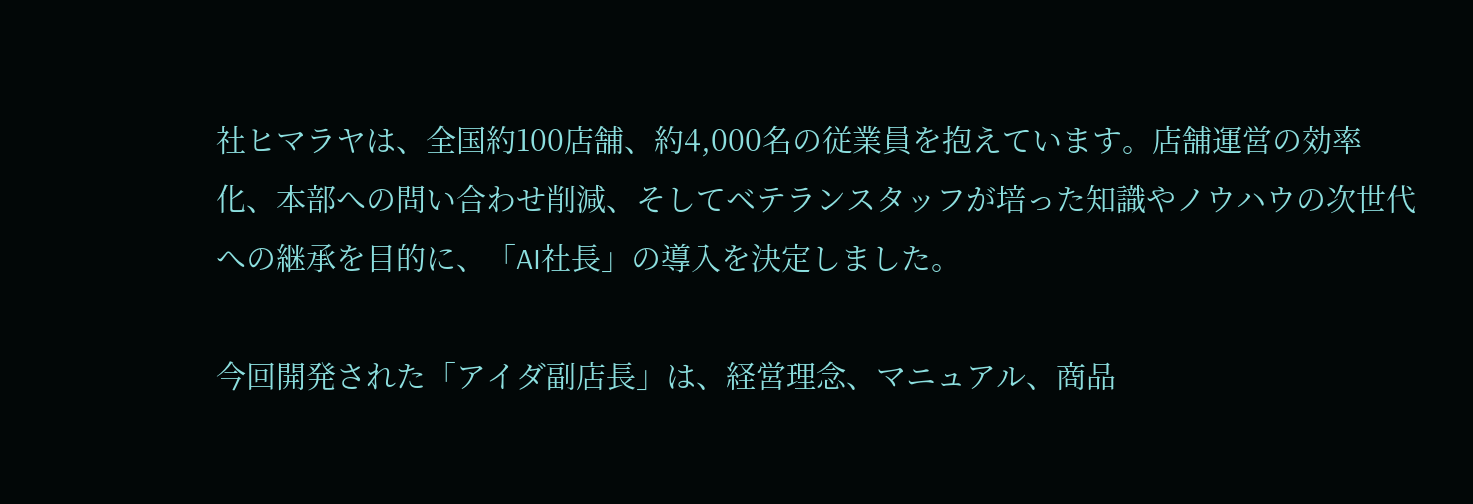社ヒマラヤは、全国約100店舗、約4,000名の従業員を抱えています。店舗運営の効率化、本部への問い合わせ削減、そしてベテランスタッフが培った知識やノウハウの次世代への継承を目的に、「AI社長」の導入を決定しました。

今回開発された「アイダ副店長」は、経営理念、マニュアル、商品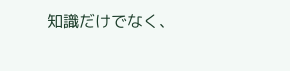知識だけでなく、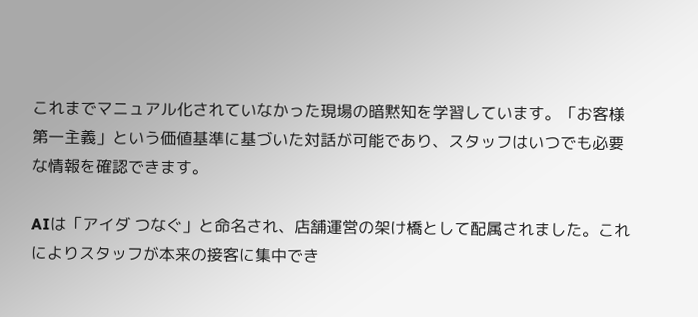これまでマニュアル化されていなかった現場の暗黙知を学習しています。「お客様第一主義」という価値基準に基づいた対話が可能であり、スタッフはいつでも必要な情報を確認できます。

AIは「アイダ つなぐ」と命名され、店舗運営の架け橋として配属されました。これによりスタッフが本来の接客に集中でき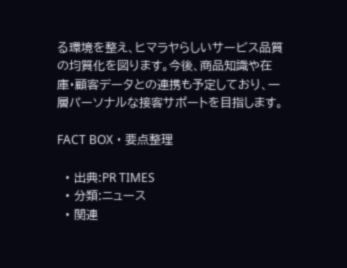る環境を整え、ヒマラヤらしいサービス品質の均質化を図ります。今後、商品知識や在庫・顧客データとの連携も予定しており、一層パーソナルな接客サポートを目指します。

FACT BOX ・ 要点整理

  • 出典:PR TIMES
  • 分類:ニュース
  • 関連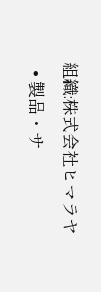組織:株式会社ヒマラヤ
  • 製品・サ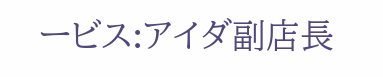ービス:アイダ副店長